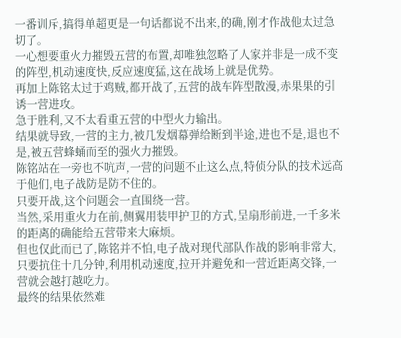一番训斥,搞得单超更是一句话都说不出来,的确,刚才作战他太过急切了。
一心想要重火力摧毁五营的布置,却唯独忽略了人家并非是一成不变的阵型,机动速度快,反应速度猛,这在战场上就是优势。
再加上陈铭太过于鸡贼,都开战了,五营的战车阵型散漫,赤果果的引诱一营进攻。
急于胜利,又不太看重五营的中型火力输出。
结果就导致,一营的主力,被几发烟幕弹给断到半途,进也不是,退也不是,被五营蜂蛹而至的强火力摧毁。
陈铭站在一旁也不吭声,一营的问题不止这么点,特侦分队的技术远高于他们,电子战防是防不住的。
只要开战,这个问题会一直围绕一营。
当然,采用重火力在前,侧翼用装甲护卫的方式,呈扇形前进,一千多米的距离的确能给五营带来大麻烦。
但也仅此而已了,陈铭并不怕,电子战对现代部队作战的影响非常大,只要抗住十几分钟,利用机动速度,拉开并避免和一营近距离交锋,一营就会越打越吃力。
最终的结果依然难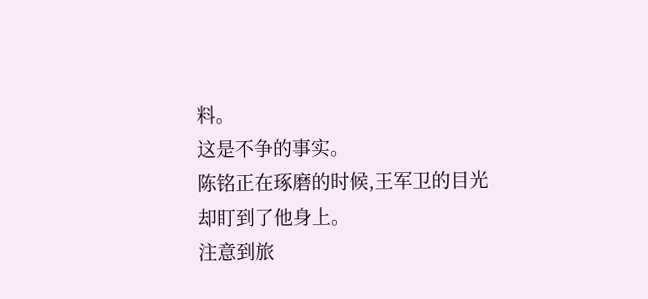料。
这是不争的事实。
陈铭正在琢磨的时候,王军卫的目光却盯到了他身上。
注意到旅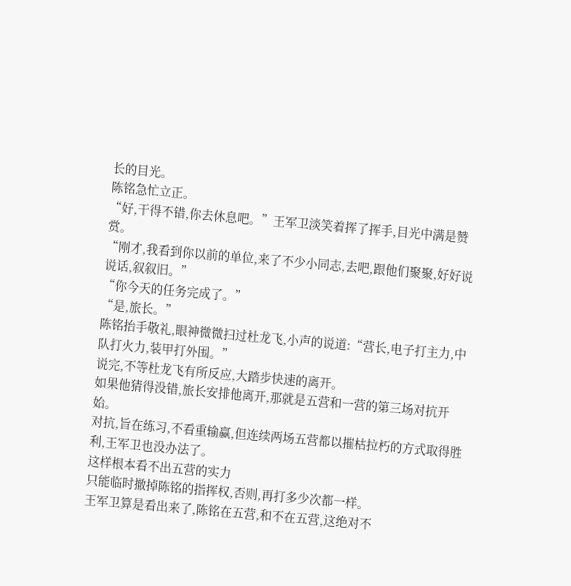长的目光。
陈铭急忙立正。
“好,干得不错,你去休息吧。”王军卫淡笑着挥了挥手,目光中满是赞赏。
“刚才,我看到你以前的单位,来了不少小同志,去吧,跟他们聚聚,好好说说话,叙叙旧。”
“你今天的任务完成了。”
“是,旅长。”
陈铭抬手敬礼,眼神微微扫过杜龙飞,小声的说道:“营长,电子打主力,中队打火力,装甲打外围。”
说完,不等杜龙飞有所反应,大踏步快速的离开。
如果他猜得没错,旅长安排他离开,那就是五营和一营的第三场对抗开始。
对抗,旨在练习,不看重输赢,但连续两场五营都以摧枯拉朽的方式取得胜利,王军卫也没办法了。
这样根本看不出五营的实力
只能临时撤掉陈铭的指挥权,否则,再打多少次都一样。
王军卫算是看出来了,陈铭在五营,和不在五营,这绝对不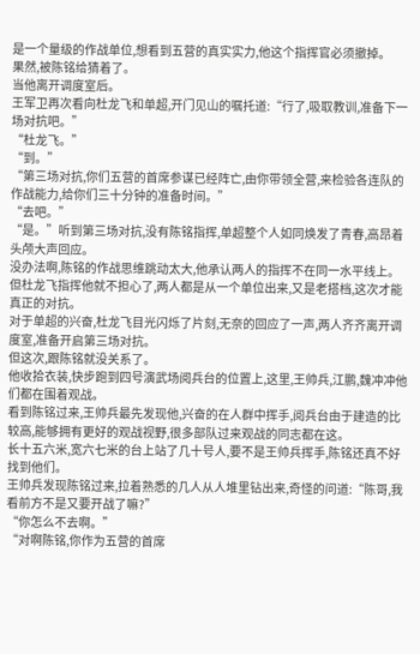是一个量级的作战单位,想看到五营的真实实力,他这个指挥官必须撤掉。
果然,被陈铭给猜着了。
当他离开调度室后。
王军卫再次看向杜龙飞和单超,开门见山的嘱托道:“行了,吸取教训,准备下一场对抗吧。”
“杜龙飞。”
“到。”
“第三场对抗,你们五营的首席参谋已经阵亡,由你带领全营,来检验各连队的作战能力,给你们三十分钟的准备时间。”
“去吧。”
“是。”听到第三场对抗,没有陈铭指挥,单超整个人如同焕发了青春,高昂着头颅大声回应。
没办法啊,陈铭的作战思维跳动太大,他承认两人的指挥不在同一水平线上。
但杜龙飞指挥他就不担心了,两人都是从一个单位出来,又是老搭档,这次才能真正的对抗。
对于单超的兴奋,杜龙飞目光闪烁了片刻,无奈的回应了一声,两人齐齐离开调度室,准备开启第三场对抗。
但这次,跟陈铭就没关系了。
他收拾衣装,快步跑到四号演武场阅兵台的位置上,这里,王帅兵,江鹏,魏冲冲他们都在围着观战。
看到陈铭过来,王帅兵最先发现他,兴奋的在人群中挥手,阅兵台由于建造的比较高,能够拥有更好的观战视野,很多部队过来观战的同志都在这。
长十五六米,宽六七米的台上站了几十号人,要不是王帅兵挥手,陈铭还真不好找到他们。
王帅兵发现陈铭过来,拉着熟悉的几人从人堆里钻出来,奇怪的问道:“陈哥,我看前方不是又要开战了嘛?”
“你怎么不去啊。”
“对啊陈铭,你作为五营的首席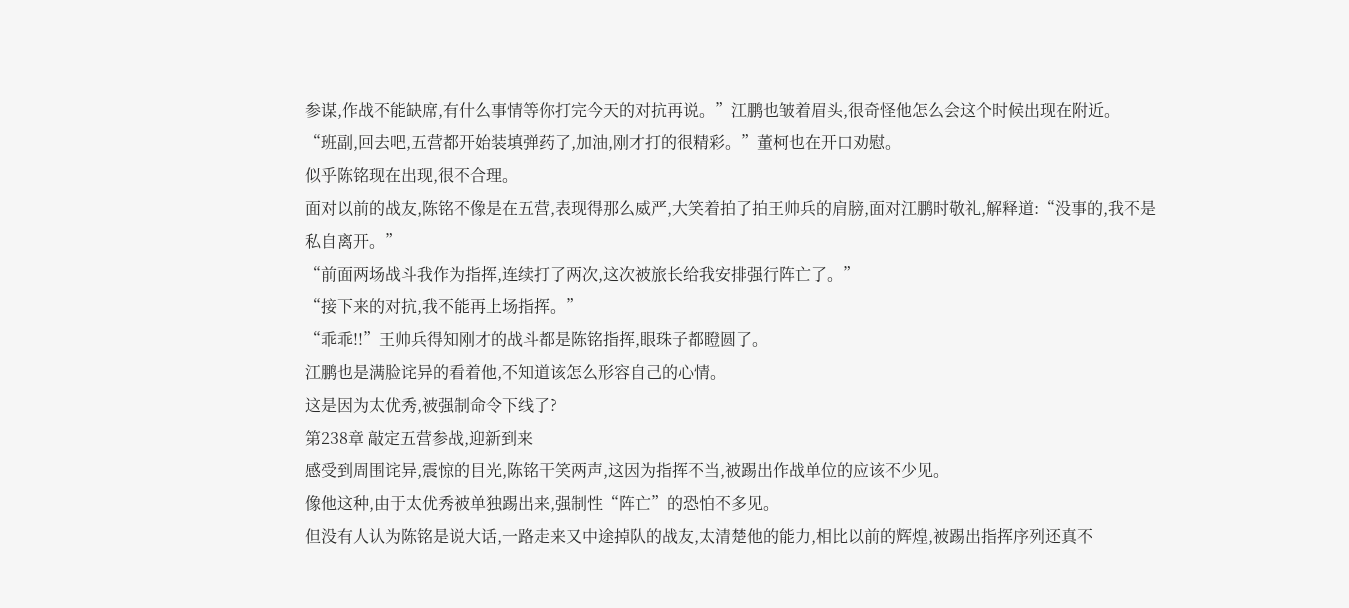参谋,作战不能缺席,有什么事情等你打完今天的对抗再说。”江鹏也皱着眉头,很奇怪他怎么会这个时候出现在附近。
“班副,回去吧,五营都开始装填弹药了,加油,刚才打的很精彩。”董柯也在开口劝慰。
似乎陈铭现在出现,很不合理。
面对以前的战友,陈铭不像是在五营,表现得那么威严,大笑着拍了拍王帅兵的肩膀,面对江鹏时敬礼,解释道:“没事的,我不是私自离开。”
“前面两场战斗我作为指挥,连续打了两次,这次被旅长给我安排强行阵亡了。”
“接下来的对抗,我不能再上场指挥。”
“乖乖!!”王帅兵得知刚才的战斗都是陈铭指挥,眼珠子都瞪圆了。
江鹏也是满脸诧异的看着他,不知道该怎么形容自己的心情。
这是因为太优秀,被强制命令下线了?
第238章 敲定五营参战,迎新到来
感受到周围诧异,震惊的目光,陈铭干笑两声,这因为指挥不当,被踢出作战单位的应该不少见。
像他这种,由于太优秀被单独踢出来,强制性“阵亡”的恐怕不多见。
但没有人认为陈铭是说大话,一路走来又中途掉队的战友,太清楚他的能力,相比以前的辉煌,被踢出指挥序列还真不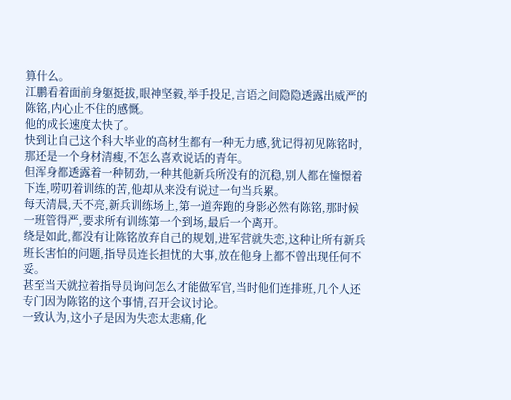算什么。
江鹏看着面前身躯挺拔,眼神坚毅,举手投足,言语之间隐隐透露出威严的陈铭,内心止不住的感慨。
他的成长速度太快了。
快到让自己这个科大毕业的高材生都有一种无力感,犹记得初见陈铭时,那还是一个身材清瘦,不怎么喜欢说话的青年。
但浑身都透露着一种韧劲,一种其他新兵所没有的沉稳,别人都在憧憬着下连,唠叨着训练的苦,他却从来没有说过一句当兵累。
每天清晨,天不亮,新兵训练场上,第一道奔跑的身影必然有陈铭,那时候一班管得严,要求所有训练第一个到场,最后一个离开。
绕是如此,都没有让陈铭放弃自己的规划,进军营就失恋,这种让所有新兵班长害怕的问题,指导员连长担忧的大事,放在他身上都不曾出现任何不妥。
甚至当天就拉着指导员询问怎么才能做军官,当时他们连排班,几个人还专门因为陈铭的这个事情,召开会议讨论。
一致认为,这小子是因为失恋太悲痛,化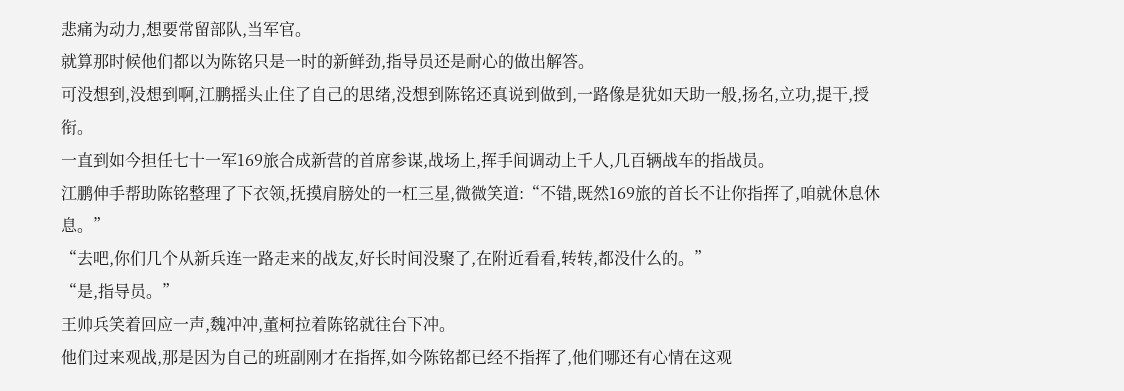悲痛为动力,想要常留部队,当军官。
就算那时候他们都以为陈铭只是一时的新鲜劲,指导员还是耐心的做出解答。
可没想到,没想到啊,江鹏摇头止住了自己的思绪,没想到陈铭还真说到做到,一路像是犹如天助一般,扬名,立功,提干,授衔。
一直到如今担任七十一军169旅合成新营的首席参谋,战场上,挥手间调动上千人,几百辆战车的指战员。
江鹏伸手帮助陈铭整理了下衣领,抚摸肩膀处的一杠三星,微微笑道:“不错,既然169旅的首长不让你指挥了,咱就休息休息。”
“去吧,你们几个从新兵连一路走来的战友,好长时间没聚了,在附近看看,转转,都没什么的。”
“是,指导员。”
王帅兵笑着回应一声,魏冲冲,董柯拉着陈铭就往台下冲。
他们过来观战,那是因为自己的班副刚才在指挥,如今陈铭都已经不指挥了,他们哪还有心情在这观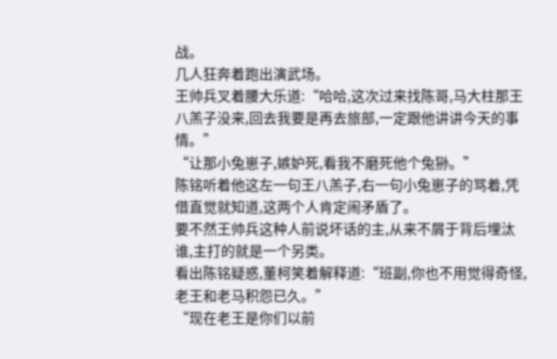战。
几人狂奔着跑出演武场。
王帅兵叉着腰大乐道:“哈哈,这次过来找陈哥,马大柱那王八羔子没来,回去我要是再去旅部,一定跟他讲讲今天的事情。”
“让那小兔崽子,嫉妒死,看我不磨死他个兔狲。”
陈铭听着他这左一句王八羔子,右一句小兔崽子的骂着,凭借直觉就知道,这两个人肯定闹矛盾了。
要不然王帅兵这种人前说坏话的主,从来不屑于背后埋汰谁,主打的就是一个另类。
看出陈铭疑惑,董柯笑着解释道:“班副,你也不用觉得奇怪,老王和老马积怨已久。”
“现在老王是你们以前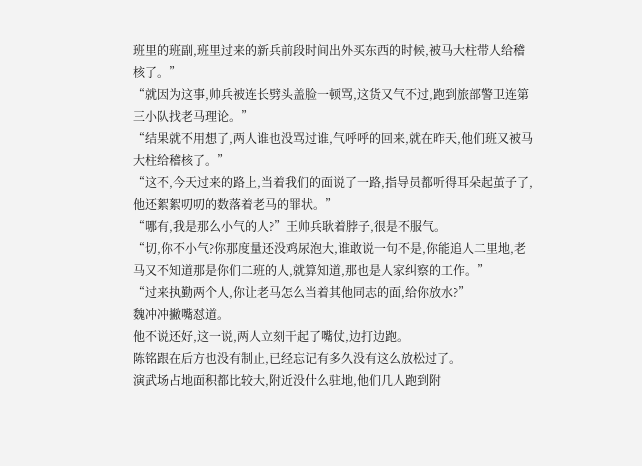班里的班副,班里过来的新兵前段时间出外买东西的时候,被马大柱带人给稽核了。”
“就因为这事,帅兵被连长劈头盖脸一顿骂,这货又气不过,跑到旅部警卫连第三小队找老马理论。”
“结果就不用想了,两人谁也没骂过谁,气呼呼的回来,就在昨天,他们班又被马大柱给稽核了。”
“这不,今天过来的路上,当着我们的面说了一路,指导员都听得耳朵起茧子了,他还絮絮叨叨的数落着老马的罪状。”
“哪有,我是那么小气的人?”王帅兵耿着脖子,很是不服气。
“切,你不小气?你那度量还没鸡尿泡大,谁敢说一句不是,你能追人二里地,老马又不知道那是你们二班的人,就算知道,那也是人家纠察的工作。”
“过来执勤两个人,你让老马怎么当着其他同志的面,给你放水?”
魏冲冲撇嘴怼道。
他不说还好,这一说,两人立刻干起了嘴仗,边打边跑。
陈铭跟在后方也没有制止,已经忘记有多久没有这么放松过了。
演武场占地面积都比较大,附近没什么驻地,他们几人跑到附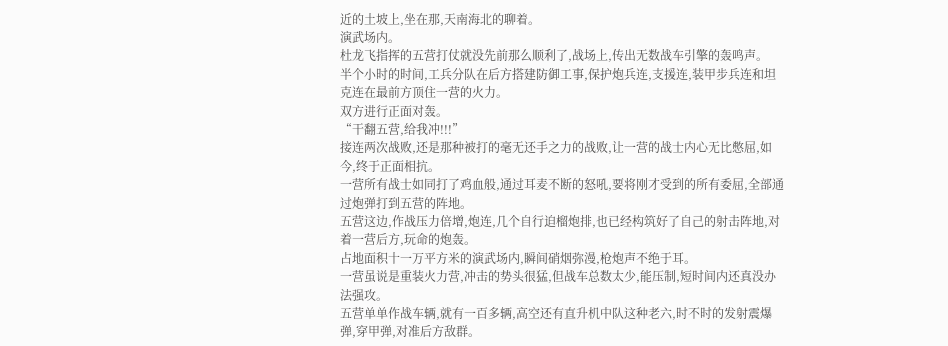近的土坡上,坐在那,天南海北的聊着。
演武场内。
杜龙飞指挥的五营打仗就没先前那么顺利了,战场上,传出无数战车引擎的轰鸣声。
半个小时的时间,工兵分队在后方搭建防御工事,保护炮兵连,支援连,装甲步兵连和坦克连在最前方顶住一营的火力。
双方进行正面对轰。
“干翻五营,给我冲!!!”
接连两次战败,还是那种被打的毫无还手之力的战败,让一营的战士内心无比憋屈,如今,终于正面相抗。
一营所有战士如同打了鸡血般,通过耳麦不断的怒吼,要将刚才受到的所有委屈,全部通过炮弹打到五营的阵地。
五营这边,作战压力倍增,炮连,几个自行迫榴炮排,也已经构筑好了自己的射击阵地,对着一营后方,玩命的炮轰。
占地面积十一万平方米的演武场内,瞬间硝烟弥漫,枪炮声不绝于耳。
一营虽说是重装火力营,冲击的势头很猛,但战车总数太少,能压制,短时间内还真没办法强攻。
五营单单作战车辆,就有一百多辆,高空还有直升机中队这种老六,时不时的发射震爆弹,穿甲弹,对准后方敌群。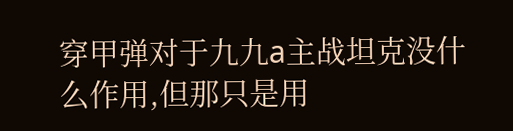穿甲弹对于九九a主战坦克没什么作用,但那只是用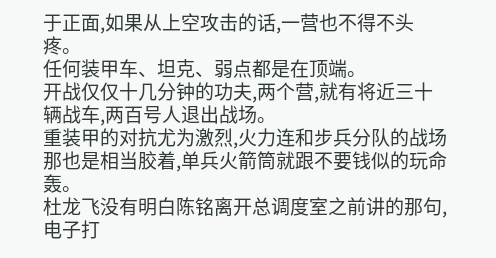于正面,如果从上空攻击的话,一营也不得不头疼。
任何装甲车、坦克、弱点都是在顶端。
开战仅仅十几分钟的功夫,两个营,就有将近三十辆战车,两百号人退出战场。
重装甲的对抗尤为激烈,火力连和步兵分队的战场那也是相当胶着,单兵火箭筒就跟不要钱似的玩命轰。
杜龙飞没有明白陈铭离开总调度室之前讲的那句,电子打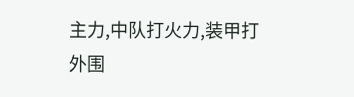主力,中队打火力,装甲打外围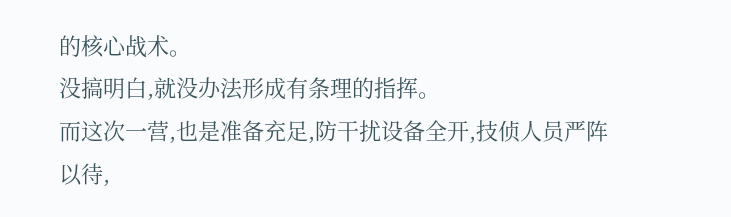的核心战术。
没搞明白,就没办法形成有条理的指挥。
而这次一营,也是准备充足,防干扰设备全开,技侦人员严阵以待,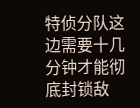特侦分队这边需要十几分钟才能彻底封锁敌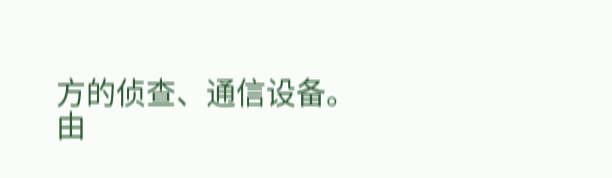方的侦查、通信设备。
由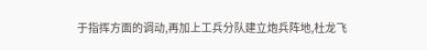于指挥方面的调动,再加上工兵分队建立炮兵阵地,杜龙飞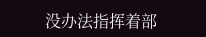没办法指挥着部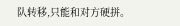队转移,只能和对方硬拼。